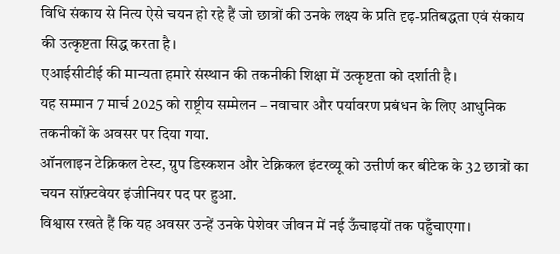विधि संकाय से नित्य ऐसे चयन हो रहे हैं जो छात्रों की उनके लक्ष्य के प्रति दृढ़-प्रतिबद्धता एवं संकाय की उत्कृष्टता सिद्ध करता है।
एआईसीटीई की मान्यता हमारे संस्थान की तकनीकी शिक्षा में उत्कृष्टता को दर्शाती है।
यह सम्मान 7 मार्च 2025 को राष्ट्रीय सम्मेलन – नवाचार और पर्यावरण प्रबंधन के लिए आधुनिक तकनीकों के अवसर पर दिया गया.
ऑनलाइन टेक्निकल टेस्ट, ग्रुप डिस्कशन और टेक्निकल इंटरव्यू को उत्तीर्ण कर बीटेक के 32 छात्रों का चयन सॉफ़्टवेयर इंजीनियर पद पर हुआ.
विश्वास रखते हैं कि यह अवसर उन्हें उनके पेशेवर जीवन में नई ऊँचाइयों तक पहुँचाएगा।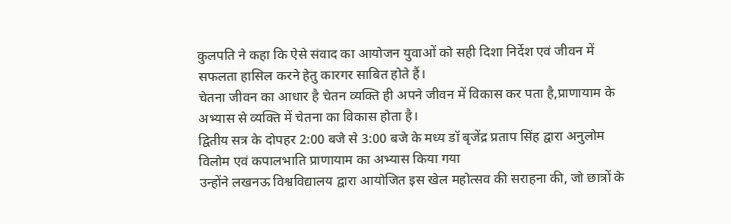कुलपति ने कहा कि ऐसे संवाद का आयोजन युवाओं को सही दिशा निर्देश एवं जीवन में सफलता हासिल करने हेतु कारगर साबित होते हैं।
चेतना जीवन का आधार है चेतन व्यक्ति ही अपने जीवन में विकास कर पता है,प्राणायाम के अभ्यास से व्यक्ति में चेतना का विकास होता है।
द्वितीय सत्र के दोपहर 2:00 बजे से 3:00 बजे के मध्य डॉ बृजेंद्र प्रताप सिंह द्वारा अनुलोम विलोम एवं कपालभाति प्राणायाम का अभ्यास किया गया
उन्होंने लखनऊ विश्वविद्यालय द्वारा आयोजित इस खेल महोत्सव की सराहना की, जो छात्रों के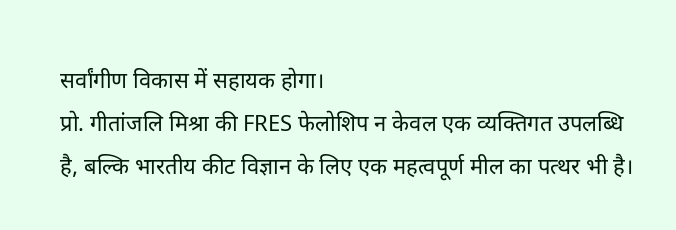सर्वांगीण विकास में सहायक होगा।
प्रो. गीतांजलि मिश्रा की FRES फेलोशिप न केवल एक व्यक्तिगत उपलब्धि है, बल्कि भारतीय कीट विज्ञान के लिए एक महत्वपूर्ण मील का पत्थर भी है।